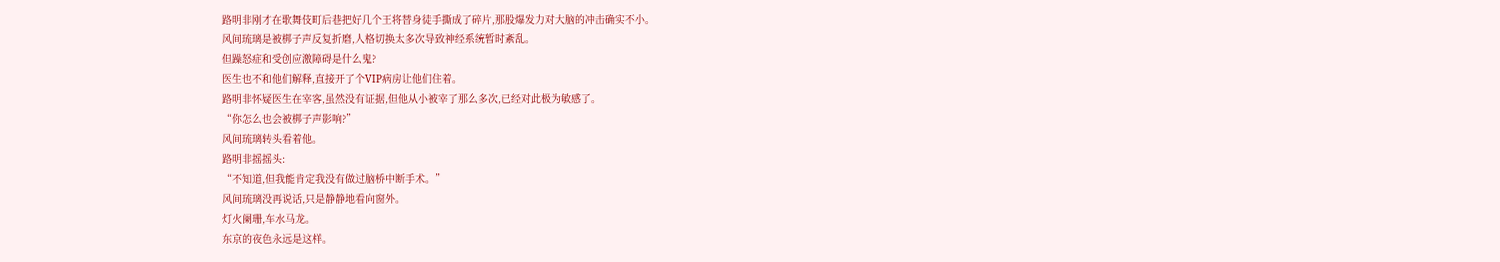路明非刚才在歌舞伎町后巷把好几个王将替身徒手撕成了碎片,那股爆发力对大脑的冲击确实不小。
风间琉璃是被梆子声反复折磨,人格切换太多次导致神经系统暂时紊乱。
但躁怒症和受创应激障碍是什么鬼?
医生也不和他们解释,直接开了个VIP病房让他们住着。
路明非怀疑医生在宰客,虽然没有证据,但他从小被宰了那么多次,已经对此极为敏感了。
“你怎么也会被梆子声影响?”
风间琉璃转头看着他。
路明非摇摇头:
“不知道,但我能肯定我没有做过脑桥中断手术。”
风间琉璃没再说话,只是静静地看向窗外。
灯火阑珊,车水马龙。
东京的夜色永远是这样。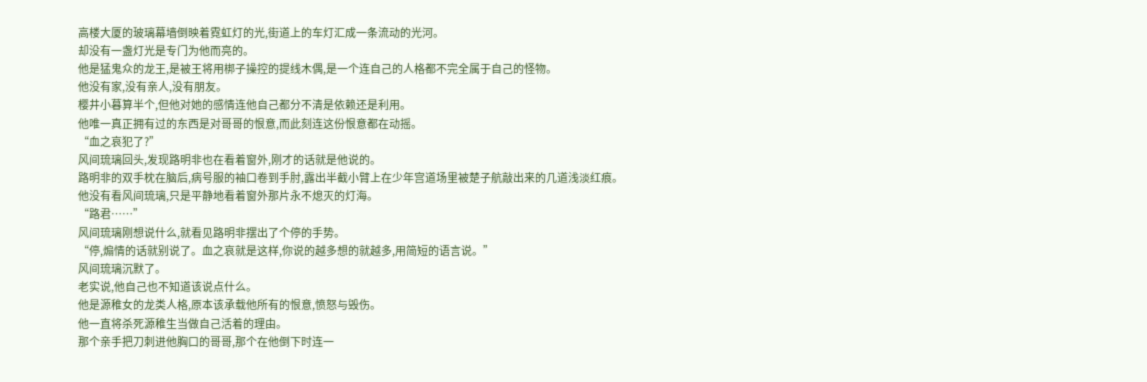高楼大厦的玻璃幕墙倒映着霓虹灯的光,街道上的车灯汇成一条流动的光河。
却没有一盏灯光是专门为他而亮的。
他是猛鬼众的龙王,是被王将用梆子操控的提线木偶,是一个连自己的人格都不完全属于自己的怪物。
他没有家,没有亲人,没有朋友。
樱井小暮算半个,但他对她的感情连他自己都分不清是依赖还是利用。
他唯一真正拥有过的东西是对哥哥的恨意,而此刻连这份恨意都在动摇。
“血之哀犯了?”
风间琉璃回头,发现路明非也在看着窗外,刚才的话就是他说的。
路明非的双手枕在脑后,病号服的袖口卷到手肘,露出半截小臂上在少年宫道场里被楚子航敲出来的几道浅淡红痕。
他没有看风间琉璃,只是平静地看着窗外那片永不熄灭的灯海。
“路君……”
风间琉璃刚想说什么,就看见路明非摆出了个停的手势。
“停,煽情的话就别说了。血之哀就是这样,你说的越多想的就越多,用简短的语言说。”
风间琉璃沉默了。
老实说,他自己也不知道该说点什么。
他是源稚女的龙类人格,原本该承载他所有的恨意,愤怒与毁伤。
他一直将杀死源稚生当做自己活着的理由。
那个亲手把刀刺进他胸口的哥哥,那个在他倒下时连一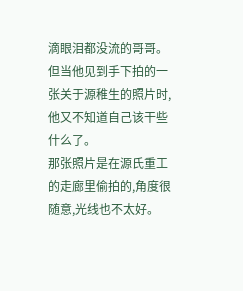滴眼泪都没流的哥哥。
但当他见到手下拍的一张关于源稚生的照片时,他又不知道自己该干些什么了。
那张照片是在源氏重工的走廊里偷拍的,角度很随意,光线也不太好。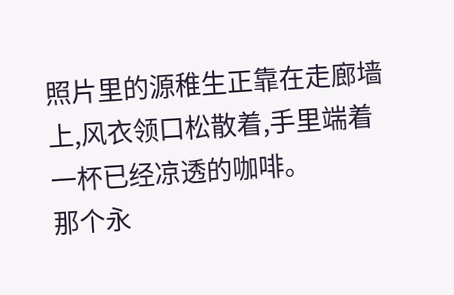照片里的源稚生正靠在走廊墙上,风衣领口松散着,手里端着一杯已经凉透的咖啡。
那个永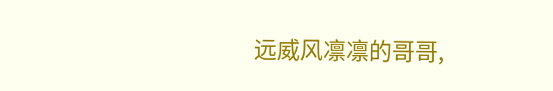远威风凛凛的哥哥,